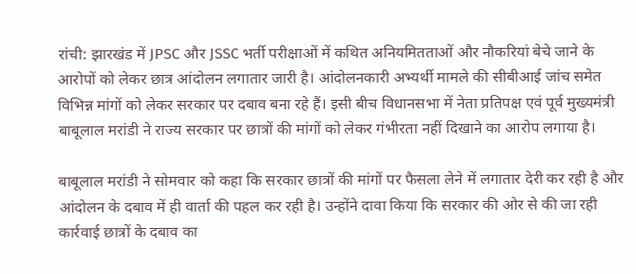रांची: झारखंड में JPSC और JSSC भर्ती परीक्षाओं में कथित अनियमितताओं और नौकरियां बेचे जाने के आरोपों को लेकर छात्र आंदोलन लगातार जारी है। आंदोलनकारी अभ्यर्थी मामले की सीबीआई जांच समेत विभिन्न मांगों को लेकर सरकार पर दबाव बना रहे हैं। इसी बीच विधानसभा में नेता प्रतिपक्ष एवं पूर्व मुख्यमंत्री बाबूलाल मरांडी ने राज्य सरकार पर छात्रों की मांगों को लेकर गंभीरता नहीं दिखाने का आरोप लगाया है।

बाबूलाल मरांडी ने सोमवार को कहा कि सरकार छात्रों की मांगों पर फैसला लेने में लगातार देरी कर रही है और आंदोलन के दबाव में ही वार्ता की पहल कर रही है। उन्होंने दावा किया कि सरकार की ओर से की जा रही कार्रवाई छात्रों के दबाव का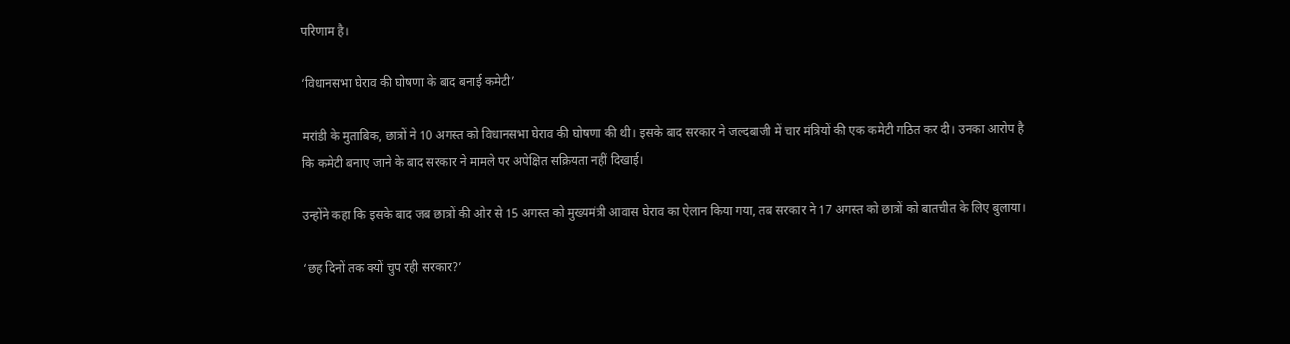परिणाम है।

‘विधानसभा घेराव की घोषणा के बाद बनाई कमेटी’

मरांडी के मुताबिक, छात्रों ने 10 अगस्त को विधानसभा घेराव की घोषणा की थी। इसके बाद सरकार ने जल्दबाजी में चार मंत्रियों की एक कमेटी गठित कर दी। उनका आरोप है कि कमेटी बनाए जाने के बाद सरकार ने मामले पर अपेक्षित सक्रियता नहीं दिखाई।

उन्होंने कहा कि इसके बाद जब छात्रों की ओर से 15 अगस्त को मुख्यमंत्री आवास घेराव का ऐलान किया गया, तब सरकार ने 17 अगस्त को छात्रों को बातचीत के लिए बुलाया।

‘छह दिनों तक क्यों चुप रही सरकार?’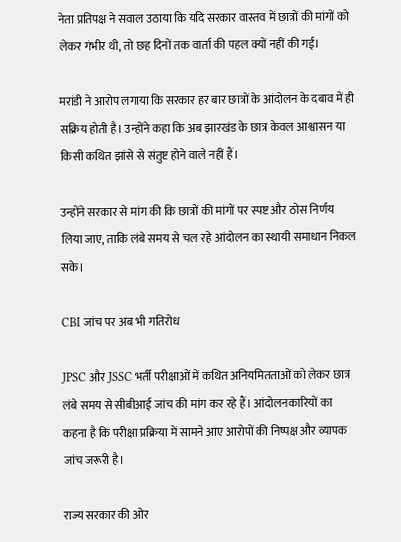नेता प्रतिपक्ष ने सवाल उठाया कि यदि सरकार वास्तव में छात्रों की मांगों को लेकर गंभीर थी, तो छह दिनों तक वार्ता की पहल क्यों नहीं की गई।

मरांडी ने आरोप लगाया कि सरकार हर बार छात्रों के आंदोलन के दबाव में ही सक्रिय होती है। उन्होंने कहा कि अब झारखंड के छात्र केवल आश्वासन या किसी कथित झांसे से संतुष्ट होने वाले नहीं हैं।

उन्होंने सरकार से मांग की कि छात्रों की मांगों पर स्पष्ट और ठोस निर्णय लिया जाए, ताकि लंबे समय से चल रहे आंदोलन का स्थायी समाधान निकल सके।

CBI जांच पर अब भी गतिरोध

JPSC और JSSC भर्ती परीक्षाओं में कथित अनियमितताओं को लेकर छात्र लंबे समय से सीबीआई जांच की मांग कर रहे हैं। आंदोलनकारियों का कहना है कि परीक्षा प्रक्रिया में सामने आए आरोपों की निष्पक्ष और व्यापक जांच जरूरी है।

राज्य सरकार की ओर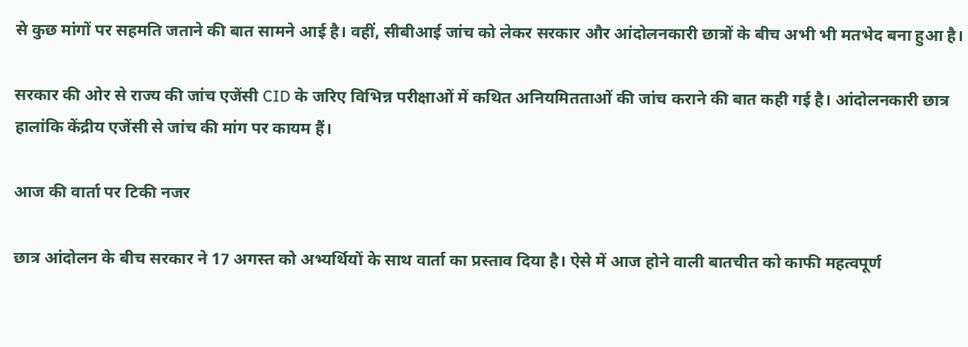से कुछ मांगों पर सहमति जताने की बात सामने आई है। वहीं, सीबीआई जांच को लेकर सरकार और आंदोलनकारी छात्रों के बीच अभी भी मतभेद बना हुआ है।

सरकार की ओर से राज्य की जांच एजेंसी CID के जरिए विभिन्न परीक्षाओं में कथित अनियमितताओं की जांच कराने की बात कही गई है। आंदोलनकारी छात्र हालांकि केंद्रीय एजेंसी से जांच की मांग पर कायम हैं।

आज की वार्ता पर टिकी नजर

छात्र आंदोलन के बीच सरकार ने 17 अगस्त को अभ्यर्थियों के साथ वार्ता का प्रस्ताव दिया है। ऐसे में आज होने वाली बातचीत को काफी महत्वपूर्ण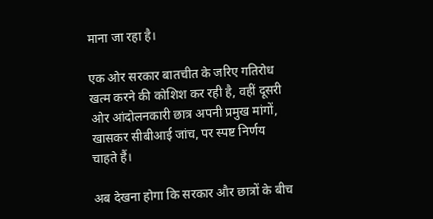माना जा रहा है।

एक ओर सरकार बातचीत के जरिए गतिरोध खत्म करने की कोशिश कर रही है, वहीं दूसरी ओर आंदोलनकारी छात्र अपनी प्रमुख मांगों, खासकर सीबीआई जांच, पर स्पष्ट निर्णय चाहते हैं।

अब देखना होगा कि सरकार और छात्रों के बीच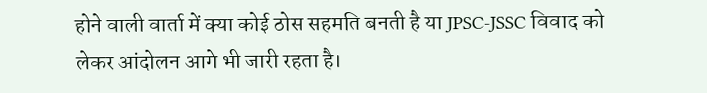होने वाली वार्ता में क्या कोई ठोस सहमति बनती है या JPSC-JSSC विवाद को लेकर आंदोलन आगे भी जारी रहता है।